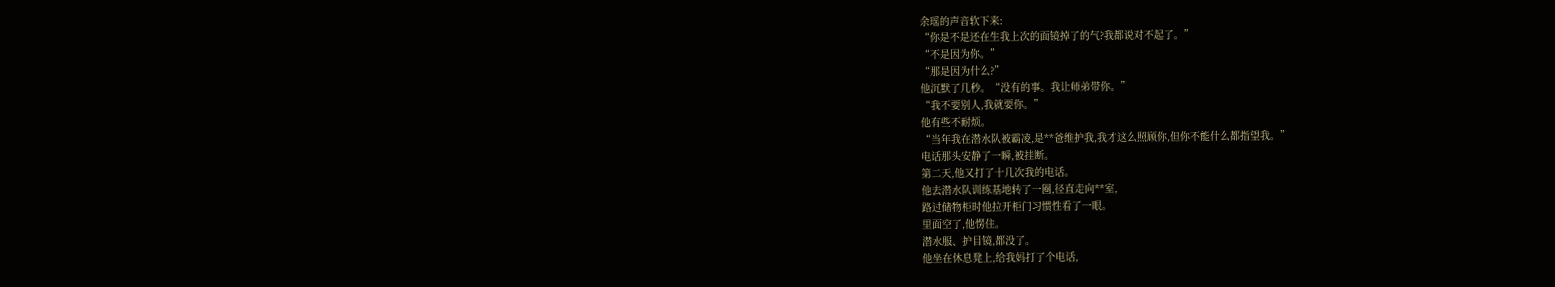余瑶的声音软下来:
“你是不是还在生我上次的面镜掉了的气?我都说对不起了。”
“不是因为你。”
“那是因为什么?”
他沉默了几秒。“没有的事。我让师弟带你。”
“我不要别人,我就要你。”
他有些不耐烦。
“当年我在潜水队被霸凌,是**爸维护我,我才这么照顾你,但你不能什么都指望我。”
电话那头安静了一瞬,被挂断。
第二天,他又打了十几次我的电话。
他去潜水队训练基地转了一圈,径直走向**室,
路过储物柜时他拉开柜门习惯性看了一眼。
里面空了,他愣住。
潜水服、护目镜,都没了。
他坐在休息凳上,给我妈打了个电话,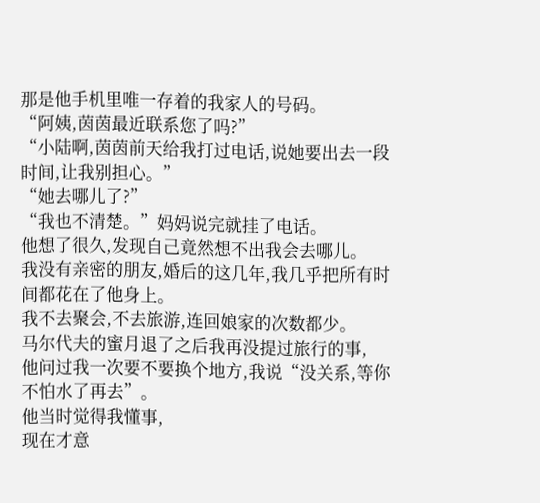那是他手机里唯一存着的我家人的号码。
“阿姨,茵茵最近联系您了吗?”
“小陆啊,茵茵前天给我打过电话,说她要出去一段时间,让我别担心。”
“她去哪儿了?”
“我也不清楚。”妈妈说完就挂了电话。
他想了很久,发现自己竟然想不出我会去哪儿。
我没有亲密的朋友,婚后的这几年,我几乎把所有时间都花在了他身上。
我不去聚会,不去旅游,连回娘家的次数都少。
马尔代夫的蜜月退了之后我再没提过旅行的事,
他问过我一次要不要换个地方,我说“没关系,等你不怕水了再去”。
他当时觉得我懂事,
现在才意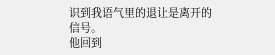识到我语气里的退让是离开的信号。
他回到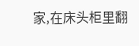家,在床头柜里翻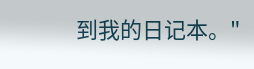到我的日记本。"